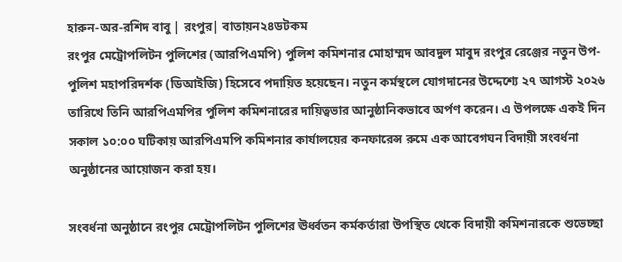হারুন-অর-রশিদ বাবু | রংপুর| বাতায়ন২৪ডটকম
রংপুর মেট্রোপলিটন পুলিশের (আরপিএমপি) পুলিশ কমিশনার মোহাম্মদ আবদুল মাবুদ রংপুর রেঞ্জের নতুন উপ-পুলিশ মহাপরিদর্শক (ডিআইজি) হিসেবে পদায়িত হয়েছেন। নতুন কর্মস্থলে যোগদানের উদ্দেশ্যে ২৭ আগস্ট ২০২৬ তারিখে তিনি আরপিএমপির পুলিশ কমিশনারের দায়িত্বভার আনুষ্ঠানিকভাবে অর্পণ করেন। এ উপলক্ষে একই দিন সকাল ১০:০০ ঘটিকায় আরপিএমপি কমিশনার কার্যালয়ের কনফারেন্স রুমে এক আবেগঘন বিদায়ী সংবর্ধনা অনুষ্ঠানের আয়োজন করা হয়।

সংবর্ধনা অনুষ্ঠানে রংপুর মেট্রোপলিটন পুলিশের ঊর্ধ্বতন কর্মকর্তারা উপস্থিত থেকে বিদায়ী কমিশনারকে শুভেচ্ছা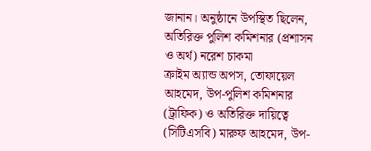জানান। অনুষ্ঠানে উপস্থিত ছিলেন, অতিরিক্ত পুলিশ কমিশনার (প্রশাসন ও অর্থ) নরেশ চাকমা
ক্রাইম অ্যান্ড অপস, তোফায়েল আহমেদ, উপ-পুলিশ কমিশনার (ট্রাফিক) ও অতিরিক্ত দায়িত্বে (সিটিএসবি) মারুফ আহমেদ, উপ-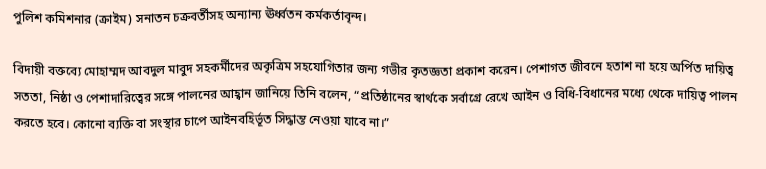পুলিশ কমিশনার (ক্রাইম) সনাতন চক্রবর্তীসহ অন্যান্য ঊর্ধ্বতন কর্মকর্তাবৃন্দ।

বিদায়ী বক্তব্যে মোহাম্মদ আবদুল মাবুদ সহকর্মীদের অকৃত্রিম সহযোগিতার জন্য গভীর কৃতজ্ঞতা প্রকাশ করেন। পেশাগত জীবনে হতাশ না হয়ে অর্পিত দায়িত্ব সততা, নিষ্ঠা ও পেশাদারিত্বের সঙ্গে পালনের আহ্বান জানিয়ে তিনি বলেন, “প্রতিষ্ঠানের স্বার্থকে সর্বাগ্রে রেখে আইন ও বিধি-বিধানের মধ্যে থেকে দায়িত্ব পালন করতে হবে। কোনো ব্যক্তি বা সংস্থার চাপে আইনবহির্ভূত সিদ্ধান্ত নেওয়া যাবে না।”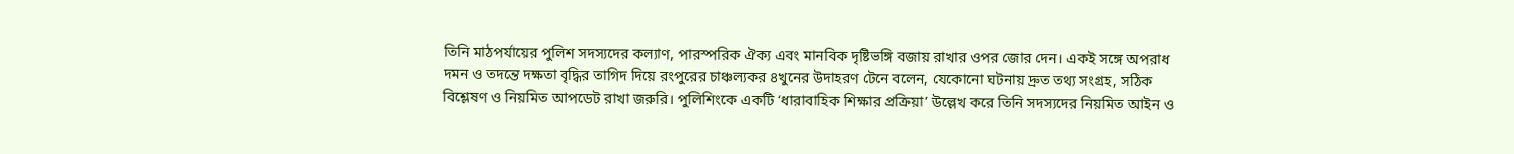তিনি মাঠপর্যায়ের পুলিশ সদস্যদের কল্যাণ, পারস্পরিক ঐক্য এবং মানবিক দৃষ্টিভঙ্গি বজায় রাখার ওপর জোর দেন। একই সঙ্গে অপরাধ দমন ও তদন্তে দক্ষতা বৃদ্ধির তাগিদ দিয়ে রংপুরের চাঞ্চল্যকর ৪খুনের উদাহরণ টেনে বলেন, যেকোনো ঘটনায় দ্রুত তথ্য সংগ্রহ, সঠিক বিশ্লেষণ ও নিয়মিত আপডেট রাখা জরুরি। পুলিশিংকে একটি ‘ধারাবাহিক শিক্ষার প্রক্রিয়া’ উল্লেখ করে তিনি সদস্যদের নিয়মিত আইন ও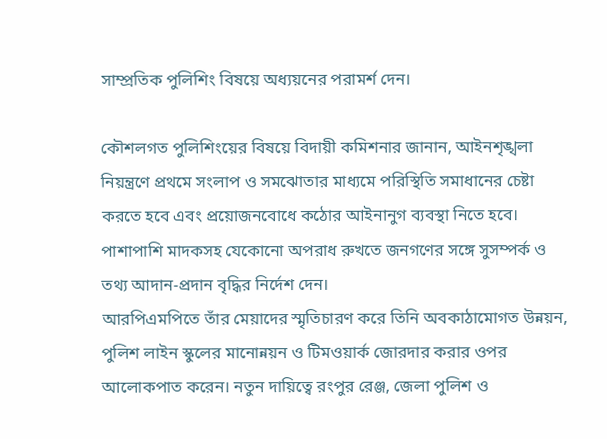সাম্প্রতিক পুলিশিং বিষয়ে অধ্যয়নের পরামর্শ দেন।

কৌশলগত পুলিশিংয়ের বিষয়ে বিদায়ী কমিশনার জানান, আইনশৃঙ্খলা নিয়ন্ত্রণে প্রথমে সংলাপ ও সমঝোতার মাধ্যমে পরিস্থিতি সমাধানের চেষ্টা করতে হবে এবং প্রয়োজনবোধে কঠোর আইনানুগ ব্যবস্থা নিতে হবে। পাশাপাশি মাদকসহ যেকোনো অপরাধ রুখতে জনগণের সঙ্গে সুসম্পর্ক ও তথ্য আদান-প্রদান বৃদ্ধির নির্দেশ দেন।
আরপিএমপিতে তাঁর মেয়াদের স্মৃতিচারণ করে তিনি অবকাঠামোগত উন্নয়ন, পুলিশ লাইন স্কুলের মানোন্নয়ন ও টিমওয়ার্ক জোরদার করার ওপর আলোকপাত করেন। নতুন দায়িত্বে রংপুর রেঞ্জ, জেলা পুলিশ ও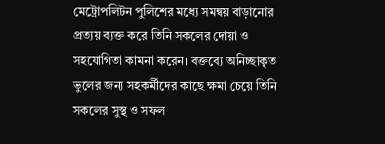মেট্রোপলিটন পুলিশের মধ্যে সমন্বয় বাড়ানোর প্রত্যয় ব্যক্ত করে তিনি সকলের দোয়া ও সহযোগিতা কামনা করেন। বক্তব্যে অনিচ্ছাকৃত ভুলের জন্য সহকর্মীদের কাছে ক্ষমা চেয়ে তিনি সকলের সুস্থ ও সফল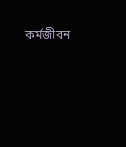কর্মজীবন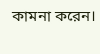কামনা করেন।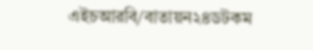এইচআরবি/বাতায়ন২৪ডটকম